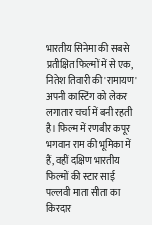भारतीय सिनेमा की सबसे प्रतीक्षित फिल्मों में से एक, नितेश तिवारी की 'रामायण' अपनी कास्टिंग को लेकर लगातार चर्चा में बनी रहती है। फिल्म में रणबीर कपूर भगवान राम की भूमिका में हैं, वहीं दक्षिण भारतीय फिल्मों की स्टार साई पल्लवी माता सीता का किरदार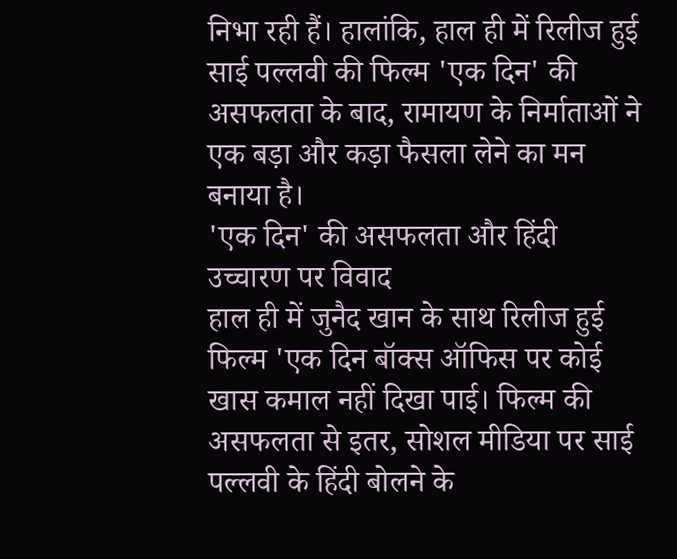निभा रही हैं। हालांकि, हाल ही में रिलीज हुई साई पल्लवी की फिल्म 'एक दिन' की असफलता के बाद, रामायण के निर्माताओं ने एक बड़ा और कड़ा फैसला लेने का मन बनाया है।
'एक दिन' की असफलता और हिंदी उच्चारण पर विवाद
हाल ही में जुनैद खान के साथ रिलीज हुई फिल्म 'एक दिन बॉक्स ऑफिस पर कोई खास कमाल नहीं दिखा पाई। फिल्म की असफलता से इतर, सोशल मीडिया पर साई पल्लवी के हिंदी बोलने के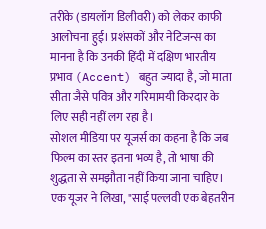तरीके (डायलॉग डिलीवरी) को लेकर काफी आलोचना हुई। प्रशंसकों और नेटिजन्स का मानना है कि उनकी हिंदी में दक्षिण भारतीय प्रभाव (Accent) बहुत ज्यादा है, जो माता सीता जैसे पवित्र और गरिमामयी किरदार के लिए सही नहीं लग रहा है।
सोशल मीडिया पर यूजर्स का कहना है कि जब फिल्म का स्तर इतना भव्य है, तो भाषा की शुद्धता से समझौता नहीं किया जाना चाहिए। एक यूजर ने लिखा, "साई पल्लवी एक बेहतरीन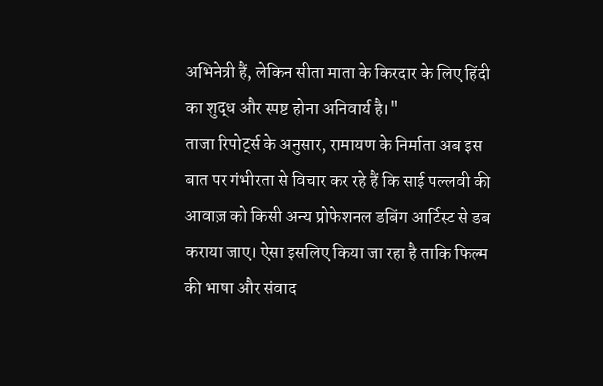अभिनेत्री हैं, लेकिन सीता माता के किरदार के लिए हिंदी का शुद्ध और स्पष्ट होना अनिवार्य है।"
ताजा रिपोर्ट्स के अनुसार, रामायण के निर्माता अब इस बात पर गंभीरता से विचार कर रहे हैं कि साई पल्लवी की आवाज़ को किसी अन्य प्रोफेशनल डबिंग आर्टिस्ट से डब कराया जाए। ऐसा इसलिए किया जा रहा है ताकि फिल्म की भाषा और संवाद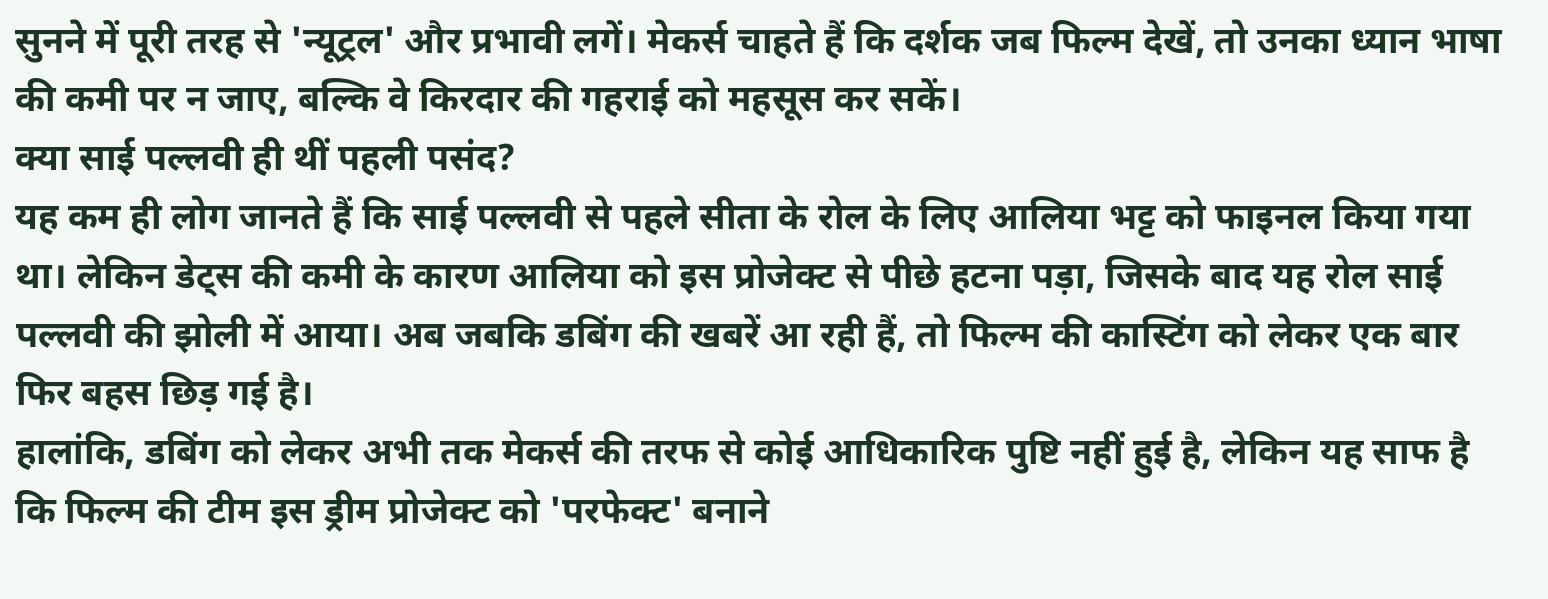सुनने में पूरी तरह से 'न्यूट्रल' और प्रभावी लगें। मेकर्स चाहते हैं कि दर्शक जब फिल्म देखें, तो उनका ध्यान भाषा की कमी पर न जाए, बल्कि वे किरदार की गहराई को महसूस कर सकें।
क्या साई पल्लवी ही थीं पहली पसंद?
यह कम ही लोग जानते हैं कि साई पल्लवी से पहले सीता के रोल के लिए आलिया भट्ट को फाइनल किया गया था। लेकिन डेट्स की कमी के कारण आलिया को इस प्रोजेक्ट से पीछे हटना पड़ा, जिसके बाद यह रोल साई पल्लवी की झोली में आया। अब जबकि डबिंग की खबरें आ रही हैं, तो फिल्म की कास्टिंग को लेकर एक बार फिर बहस छिड़ गई है।
हालांकि, डबिंग को लेकर अभी तक मेकर्स की तरफ से कोई आधिकारिक पुष्टि नहीं हुई है, लेकिन यह साफ है कि फिल्म की टीम इस ड्रीम प्रोजेक्ट को 'परफेक्ट' बनाने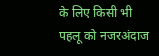के लिए किसी भी पहलू को नजरअंदाज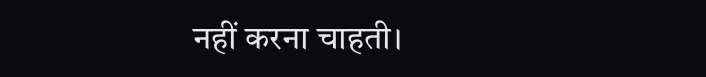नहीं करना चाहती।